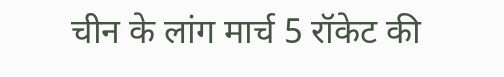चीन के लांग मार्च 5 रॉकेट की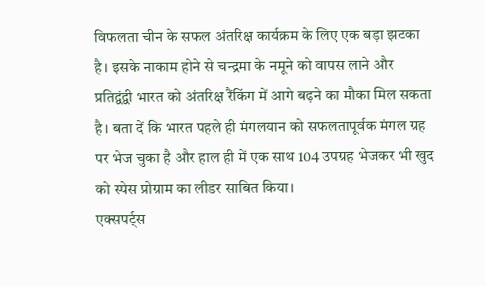विफलता चीन के सफल अंतरिक्ष कार्यक्रम के लिए एक बड़ा झटका है। इसके नाकाम होने से चन्द्रमा के नमूने को वापस लाने और प्रतिद्वंद्वी भारत को अंतरिक्ष रैंकिंग में आगे बढ़ने का मौका मिल सकता है। बता दें कि भारत पहले ही मंगलयान को सफलतापूर्वक मंगल ग्रह पर भेज चुका है और हाल ही में एक साथ 104 उपग्रह भेजकर भी खुद को स्पेस प्रोग्राम का लीडर साबित किया।
एक्सपर्ट्स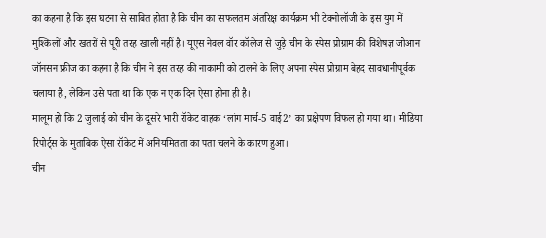का कहना है कि इस घटना से साबित होता है कि चीन का सफलतम अंतरिक्ष कार्यक्रम भी टेक्नोलॉजी के इस युग में मुश्किलों और खतरों से पूरी तरह खाली नहीं है। यूएस नेवल वॉर कॉलेज से जुड़े चीन के स्पेस प्रोग्राम की विशेषज्ञ जोआन जॉनसन फ्रीज का कहना है कि चीन ने इस तरह की नाकामी को टालने के लिए अपना स्पेस प्रोग्राम बेहद सावधानीपूर्वक चलाया है, लेकिन उसे पता था कि एक न एक दिन ऐसा होना ही है।
मालूम हो कि 2 जुलाई को चीन के दूसरे भारी रॉकेट वाहक ‘लांग मार्च-5 वाई2’ का प्रक्षेपण विफल हो गया था। मीडिया रिपोर्ट्स के मुताबिक ऐसा रॉकेट में अनियमितता का पता चलने के कारण हुआ।
चीन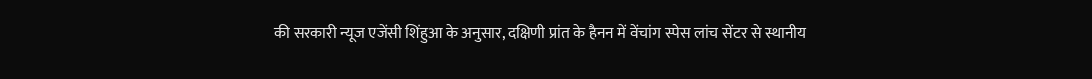की सरकारी न्यूज एजेंसी शिंहुआ के अनुसार, दक्षिणी प्रांत के हैनन में वेंचांग स्पेस लांच सेंटर से स्थानीय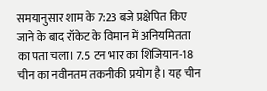समयानुसार शाम के 7:23 बजे प्रक्षेपित किए जाने के बाद रॉकेट के विमान में अनियमितता का पता चला। 7.5 टन भार का शिजियान-18 चीन का नवीनतम तकनीकी प्रयोग है। यह चीन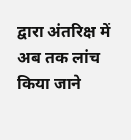द्वारा अंतरिक्ष में अब तक लांच किया जाने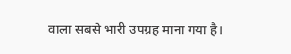वाला सबसे भारी उपग्रह माना गया है।